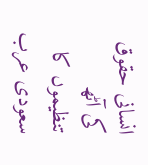انسانی حقوق کی آٹھ تنظیموں کا سعودی عرب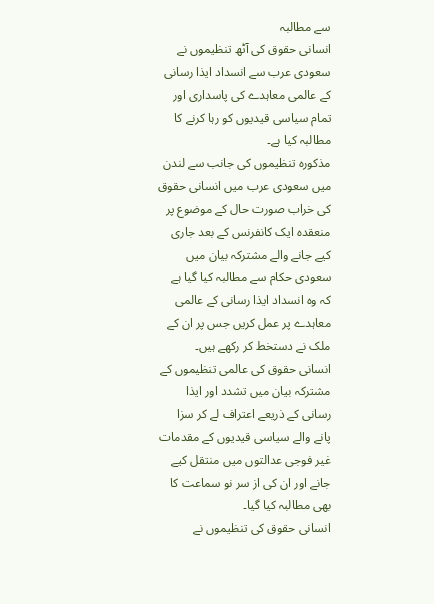سے مطالبہ
انسانی حقوق کی آٹھ تنظیموں نے سعودی عرب سے انسداد ایذا رسانی کے عالمی معاہدے کی پاسداری اور تمام سیاسی قیدیوں کو رہا کرنے کا مطالبہ کیا ہے۔
مذکورہ تنظیموں کی جانب سے لندن میں سعودی عرب میں انسانی حقوق کی خراب صورت حال کے موضوع پر منعقدہ ایک کانفرنس کے بعد جاری کیے جانے والے مشترکہ بیان میں سعودی حکام سے مطالبہ کیا گیا ہے کہ وہ انسداد ایذا رسانی کے عالمی معاہدے پر عمل کریں جس پر ان کے ملک نے دستخط کر رکھے ہیں۔
انسانی حقوق کی عالمی تنظیموں کے مشترکہ بیان میں تشدد اور ایذا رسانی کے ذریعے اعتراف لے کر سزا پانے والے سیاسی قیدیوں کے مقدمات غیر فوجی عدالتوں میں منتقل کیے جانے اور ان کی از سر نو سماعت کا بھی مطالبہ کیا گیا۔
انسانی حقوق کی تنظیموں نے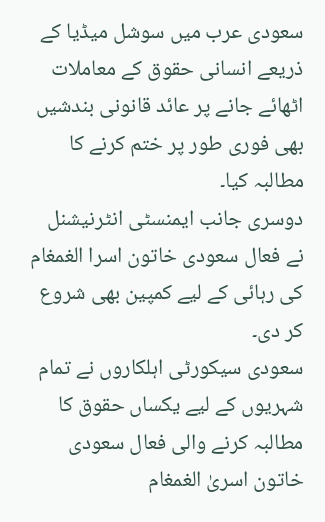سعودی عرب میں سوشل میڈیا کے ذریعے انسانی حقوق کے معاملات اٹھائے جانے پر عائد قانونی بندشیں بھی فوری طور پر ختم کرنے کا مطالبہ کیا۔
دوسری جانب ایمنسٹی انٹرنیشنل نے فعال سعودی خاتون اسرا الغمغام کی رہائی کے لیے کمپین بھی شروع کر دی۔
سعودی سیکورٹی اہلکاروں نے تمام شہریوں کے لیے یکساں حقوق کا مطالبہ کرنے والی فعال سعودی خاتون اسریٰ الغمغام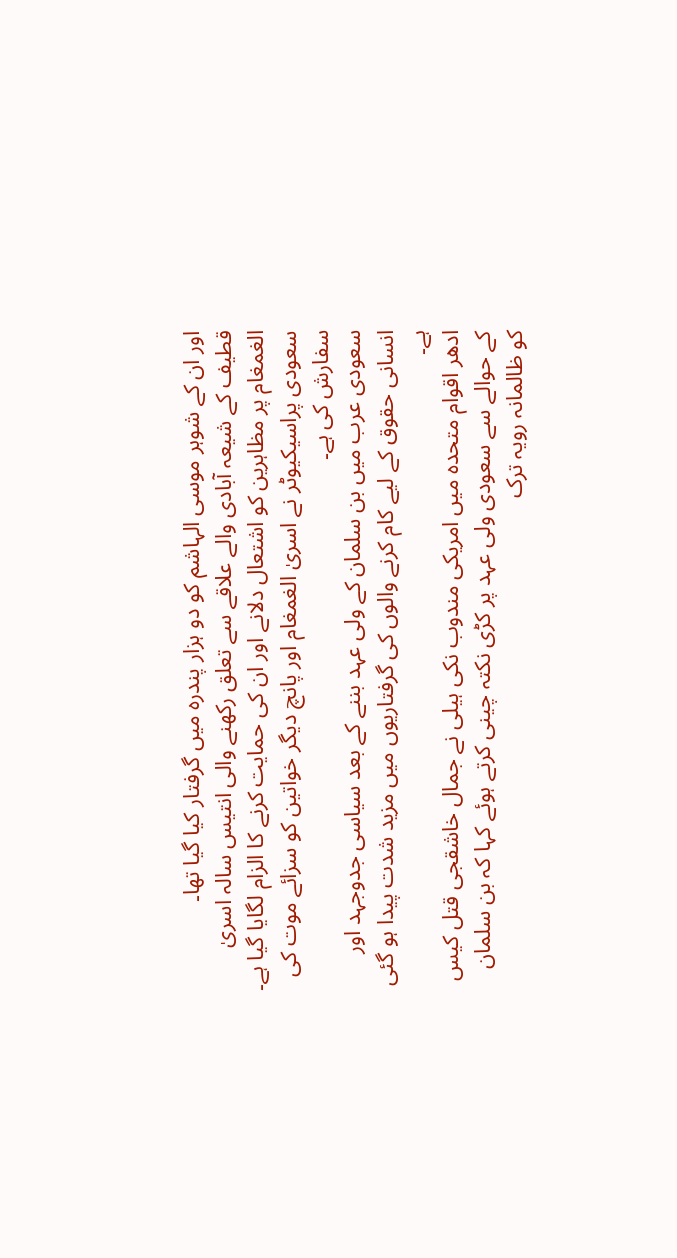اور ان کے شوہر موسی الہاشم کو دو ہزار پندرہ میں گرفتار کیا گیا تھا۔
قطیف کے شیعہ آبادی والے علاقے سے تعلق رکھنے والی انتیس سالہ اسریٰ الغمغام پر مظاہرین کو اشتعال دلانے اور ان کی حمایت کرنے کا الزام لگایا گیا ہے۔
سعودی پراسیکیوٹر نے اسریٰ الغمغام اور پانچ دیگر خواتین کو سزائے موت کی سفارش کی ہے۔
سعودی عرب میں بن سلمان کے ولی عہد بننے کے بعد سیاسی جدوجہد اور انسانی حقوق کے لیے کام کرنے والوں کی گرفتاریوں میں مزید شدت پیدا ہو گئی ہے۔
ادھر اقوام متحدہ میں امریکی مندوب نکی ہیلی نے جمال خاشقجی قتل کیس کے حوالے سے سعودی ولی عہد پر کڑی نکتہ چینی کرتے ہوئے کہا کہ بن سلمان کو ظالمانہ رویہ ترک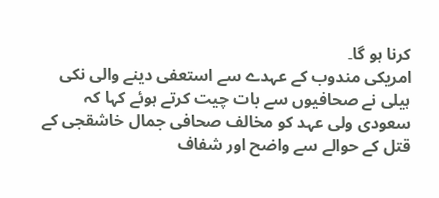کرنا ہو گا۔
امریکی مندوب کے عہدے سے استعفی دینے والی نکی ہیلی نے صحافیوں سے بات چیت کرتے ہوئے کہا کہ سعودی ولی عہد کو مخالف صحافی جمال خاشقجی کے قتل کے حوالے سے واضح اور شفاف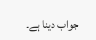جواب دینا ہے۔